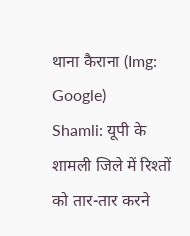थाना कैराना (Img: Google)
Shamli: यूपी के शामली जिले में रिश्तों को तार-तार करने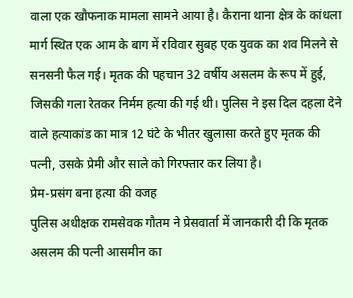वाला एक खौफनाक मामला सामने आया है। कैराना थाना क्षेत्र के कांधला मार्ग स्थित एक आम के बाग में रविवार सुबह एक युवक का शव मिलने से सनसनी फैल गई। मृतक की पहचान 32 वर्षीय असलम के रूप में हुई, जिसकी गला रेतकर निर्मम हत्या की गई थी। पुलिस ने इस दिल दहला देने वाले हत्याकांड का मात्र 12 घंटे के भीतर खुलासा करते हुए मृतक की पत्नी, उसके प्रेमी और साले को गिरफ्तार कर लिया है।
प्रेम-प्रसंग बना हत्या की वजह
पुलिस अधीक्षक रामसेवक गौतम ने प्रेसवार्ता में जानकारी दी कि मृतक असलम की पत्नी आसमीन का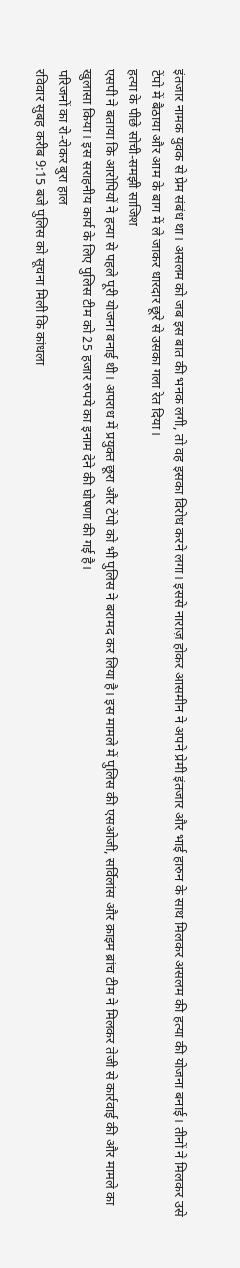इंतजार नामक युवक से प्रेम संबंध था। असलम को जब इस बात की भनक लगी, तो वह इसका विरोध करने लगा। इससे नाराज़ होकर आसमीन ने अपने प्रेमी इंतजार और भाई हारुन के साथ मिलकर असलम की हत्या की योजना बनाई। तीनों ने मिलकर उसे टेंपो में बैठाया और आम के बाग में ले जाकर धारदार छूरे से उसका गला रेत दिया।
हत्या के पीछे सोची-समझी साजिश
एसपी ने बताया कि आरोपियों ने हत्या से पहले पूरी योजना बनाई थी। अपराध में प्रयुक्त छूरा और टेंपो को भी पुलिस ने बरामद कर लिया है। इस मामले में पुलिस की एसओजी, सर्विलांस और क्राइम ब्रांच टीम ने मिलकर तेजी से कार्रवाई की और मामले का खुलासा किया। इस सराहनीय कार्य के लिए पुलिस टीम को 25 हजार रुपये का इनाम देने की घोषणा की गई है।
परिजनों का रो-रोकर बुरा हाल
रविवार सुबह करीब 9:15 बजे पुलिस को सूचना मिली कि कांधला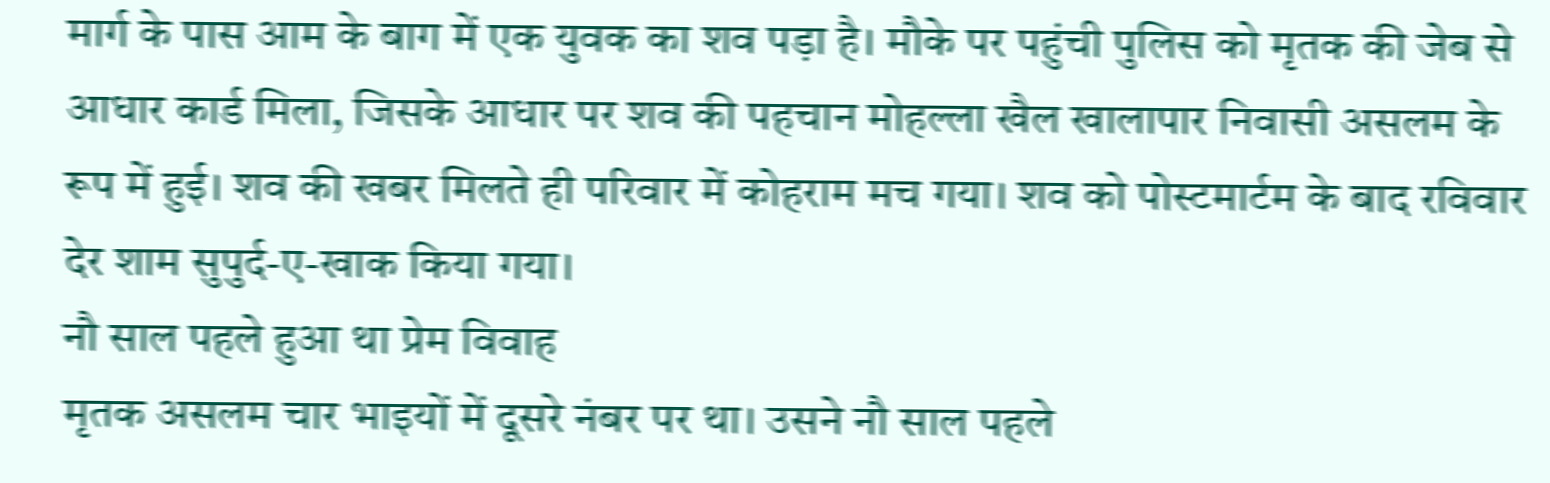मार्ग के पास आम के बाग में एक युवक का शव पड़ा है। मौके पर पहुंची पुलिस को मृतक की जेब से आधार कार्ड मिला, जिसके आधार पर शव की पहचान मोहल्ला खैल खालापार निवासी असलम के रूप में हुई। शव की खबर मिलते ही परिवार में कोहराम मच गया। शव को पोस्टमार्टम के बाद रविवार देर शाम सुपुर्द-ए-खाक किया गया।
नौ साल पहले हुआ था प्रेम विवाह
मृतक असलम चार भाइयों में दूसरे नंबर पर था। उसने नौ साल पहले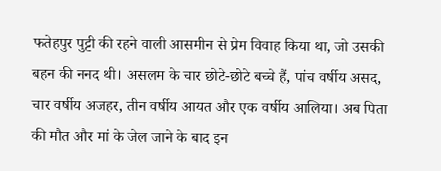फतेहपुर पुट्टी की रहने वाली आसमीन से प्रेम विवाह किया था, जो उसकी बहन की ननद थी। असलम के चार छोटे-छोटे बच्चे हैं, पांच वर्षीय असद, चार वर्षीय अजहर, तीन वर्षीय आयत और एक वर्षीय आलिया। अब पिता की मौत और मां के जेल जाने के बाद इन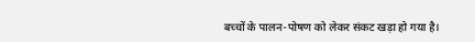बच्चों के पालन-पोषण को लेकर संकट खड़ा हो गया है।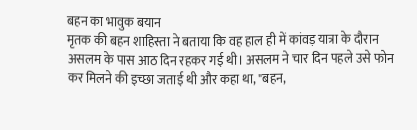बहन का भावुक बयान
मृतक की बहन शाहिस्ता ने बताया कि वह हाल ही में कांवड़ यात्रा के दौरान असलम के पास आठ दिन रहकर गई थी। असलम ने चार दिन पहले उसे फोन कर मिलने की इच्छा जताई थी और कहा था, "बहन,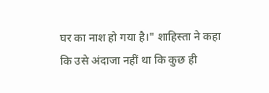घर का नाश हो गया है।" शाहिस्ता ने कहा कि उसे अंदाजा नहीं था कि कुछ ही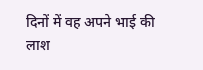दिनों में वह अपने भाई की लाश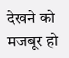देखने को मजबूर हो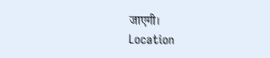जाएगी।
Location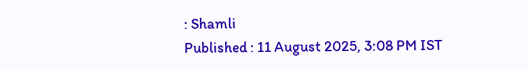: Shamli
Published : 11 August 2025, 3:08 PM IST